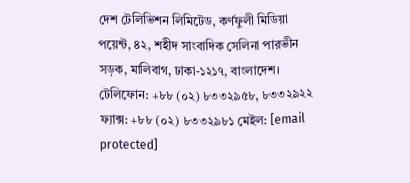দেশ টেলিভিশন লিমিটেড, কর্ণফুলী মিডিয়া পয়েন্ট, ৪২, শহীদ সাংবাদিক সেলিনা পারভীন সড়ক, মালিবাগ, ঢাকা-১২১৭, বাংলাদেশ।
টেলিফোন: +৮৮ (০২) ৮৩৩২৯৫৮, ৮৩৩২৯২২ ফ্যাক্স: +৮৮ (০২) ৮৩৩২৯৮১ মেইল: [email protected]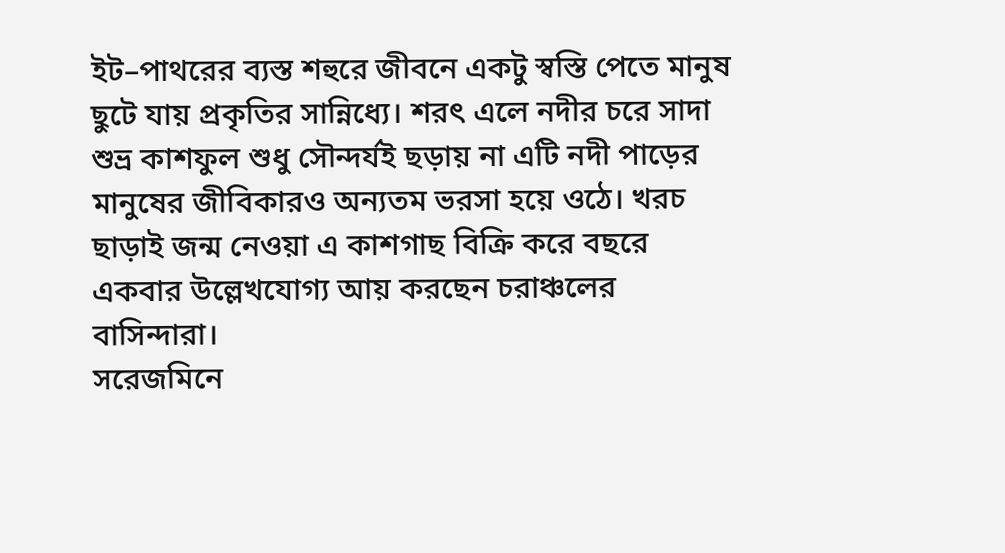ইট–পাথরের ব্যস্ত শহুরে জীবনে একটু স্বস্তি পেতে মানুষ ছুটে যায় প্রকৃতির সান্নিধ্যে। শরৎ এলে নদীর চরে সাদা শুভ্র কাশফুল শুধু সৌন্দর্যই ছড়ায় না এটি নদী পাড়ের মানুষের জীবিকারও অন্যতম ভরসা হয়ে ওঠে। খরচ ছাড়াই জন্ম নেওয়া এ কাশগাছ বিক্রি করে বছরে একবার উল্লেখযোগ্য আয় করছেন চরাঞ্চলের বাসিন্দারা।
সরেজমিনে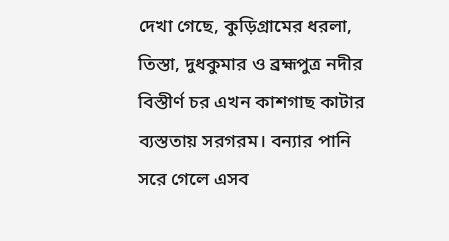দেখা গেছে, কুড়িগ্রামের ধরলা, তিস্তা, দুধকুমার ও ব্রহ্মপুত্র নদীর বিস্তীর্ণ চর এখন কাশগাছ কাটার ব্যস্ততায় সরগরম। বন্যার পানি সরে গেলে এসব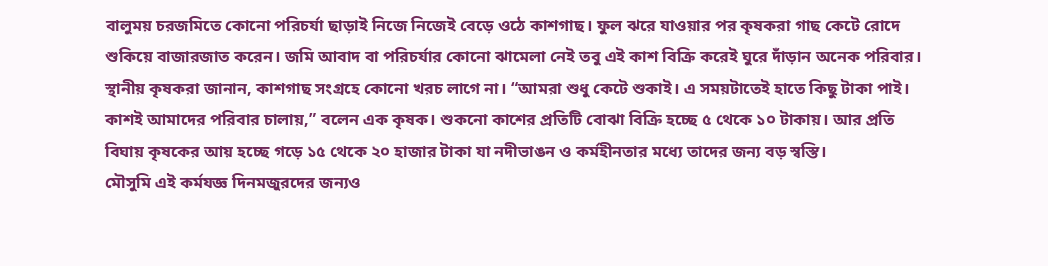বালুময় চরজমিতে কোনো পরিচর্যা ছাড়াই নিজে নিজেই বেড়ে ওঠে কাশগাছ। ফুল ঝরে যাওয়ার পর কৃষকরা গাছ কেটে রোদে শুকিয়ে বাজারজাত করেন। জমি আবাদ বা পরিচর্যার কোনো ঝামেলা নেই তবু এই কাশ বিক্রি করেই ঘুরে দাঁড়ান অনেক পরিবার।
স্থানীয় কৃষকরা জানান, কাশগাছ সংগ্রহে কোনো খরচ লাগে না। “আমরা শুধু কেটে শুকাই। এ সময়টাতেই হাতে কিছু টাকা পাই। কাশই আমাদের পরিবার চালায়,” বলেন এক কৃষক। শুকনো কাশের প্রতিটি বোঝা বিক্রি হচ্ছে ৫ থেকে ১০ টাকায়। আর প্রতি বিঘায় কৃষকের আয় হচ্ছে গড়ে ১৫ থেকে ২০ হাজার টাকা যা নদীভাঙন ও কর্মহীনতার মধ্যে তাদের জন্য বড় স্বস্তি।
মৌসুমি এই কর্মযজ্ঞ দিনমজুরদের জন্যও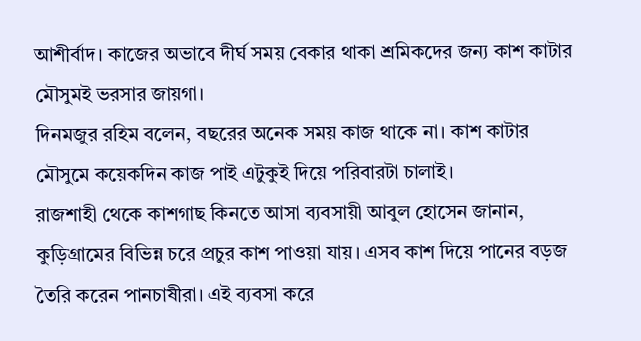আশীর্বাদ। কাজের অভাবে দীর্ঘ সময় বেকার থাকা শ্রমিকদের জন্য কাশ কাটার মৌসুমই ভরসার জায়গা।
দিনমজুর রহিম বলেন, বছরের অনেক সময় কাজ থাকে না। কাশ কাটার মৌসুমে কয়েকদিন কাজ পাই এটুকুই দিয়ে পরিবারটা চালাই।
রাজশাহী থেকে কাশগাছ কিনতে আসা ব্যবসায়ী আবুল হোসেন জানান, কুড়িগ্রামের বিভিন্ন চরে প্রচুর কাশ পাওয়া যায়। এসব কাশ দিয়ে পানের বড়জ তৈরি করেন পানচাষীরা। এই ব্যবসা করে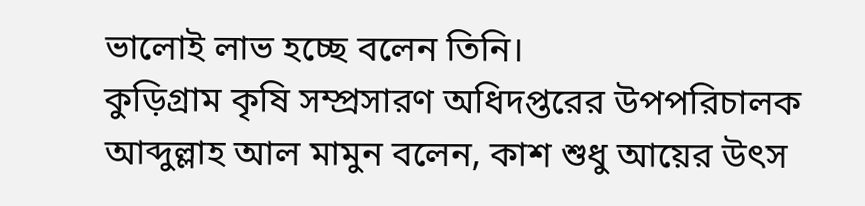ভালোই লাভ হচ্ছে বলেন তিনি।
কুড়িগ্রাম কৃষি সম্প্রসারণ অধিদপ্তরের উপপরিচালক আব্দুল্লাহ আল মামুন বলেন, কাশ শুধু আয়ের উৎস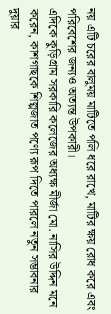নয় এটি চরের বালুময় মাটিতে পলি ধরে রাখে, মাটির ক্ষয় রোধ করে এবং পরিবেশের জন্যও অত্যন্ত উপকারী।
এদিকে কুড়িগ্রাম সরকারি কলেজের অধ্যক্ষ মীর্জা মো. নাসির উদ্দিন মনে করেন, কাশগাছকে শিল্পজাত পণ্যে রূপ দিতে পারলে নতুন সম্ভাবনার দুয়ার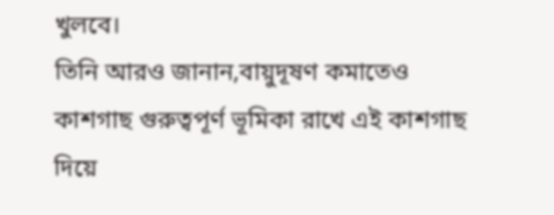খুলবে।
তিনি আরও জানান,বায়ুদূষণ কমাতেও কাশগাছ গুরুত্বপূর্ণ ভূমিকা রাখে এই কাশগাছ দিয়ে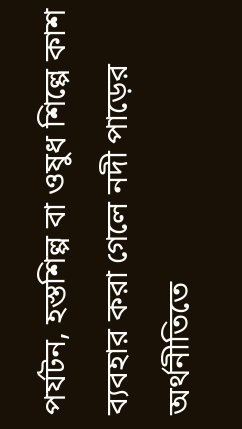পর্যটন, হস্তশিল্প বা ওষুধ শিল্পে কাশ ব্যবহার করা গেলে নদী পাড়ের অর্থনীতিতে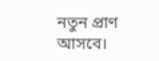নতুন প্রাণ আসবে।